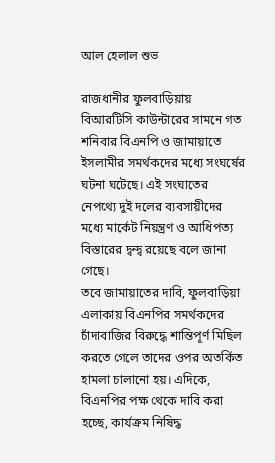আল হেলাল শুভ

রাজধানীর ফুলবাড়িয়ায় বিআরটিসি কাউন্টারের সামনে গত শনিবার বিএনপি ও জামায়াতে ইসলামীর সমর্থকদের মধ্যে সংঘর্ষের ঘটনা ঘটেছে। এই সংঘাতের নেপথ্যে দুই দলের ব্যবসায়ীদের মধ্যে মার্কেট নিয়ন্ত্রণ ও আধিপত্য বিস্তারের দ্বন্দ্ব রয়েছে বলে জানা গেছে।
তবে জামায়াতের দাবি, ফুলবাড়িয়া এলাকায় বিএনপির সমর্থকদের চাঁদাবাজির বিরুদ্ধে শান্তিপূর্ণ মিছিল করতে গেলে তাদের ওপর অতর্কিত হামলা চালানো হয়। এদিকে, বিএনপির পক্ষ থেকে দাবি করা হচ্ছে, কার্যক্রম নিষিদ্ধ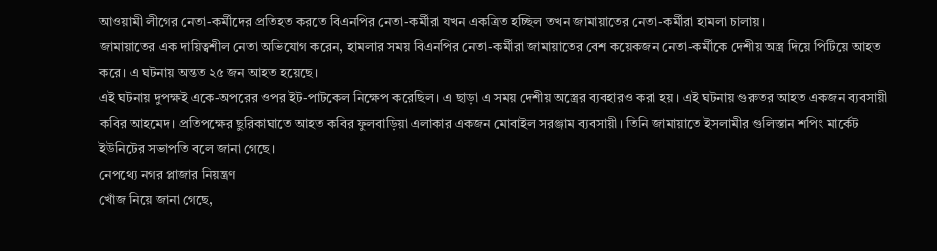আওয়ামী লীগের নেতা-কর্মীদের প্রতিহত করতে বিএনপির নেতা-কর্মীরা যখন একত্রিত হচ্ছিল তখন জামায়াতের নেতা-কর্মীরা হামলা চালায়।
জামায়াতের এক দায়িত্বশীল নেতা অভিযোগ করেন, হামলার সময় বিএনপির নেতা-কর্মীরা জামায়াতের বেশ কয়েকজন নেতা-কর্মীকে দেশীয় অস্ত্র দিয়ে পিটিয়ে আহত করে। এ ঘটনায় অন্তত ২৫ জন আহত হয়েছে।
এই ঘটনায় দুপক্ষই একে-অপরের ওপর ইট-পাটকেল নিক্ষেপ করেছিল। এ ছাড়া এ সময় দেশীয় অস্ত্রের ব্যবহারও করা হয়। এই ঘটনায় গুরুতর আহত একজন ব্যবসায়ী কবির আহমেদ। প্রতিপক্ষের ছুরিকাঘাতে আহত কবির ফুলবাড়িয়া এলাকার একজন মোবাইল সরঞ্জাম ব্যবসায়ী। তিনি জামায়াতে ইসলামীর গুলিস্তান শপিং মার্কেট ইউনিটের সভাপতি বলে জানা গেছে।
নেপথ্যে নগর প্লাজার নিয়ন্ত্রণ
খোঁজ নিয়ে জানা গেছে,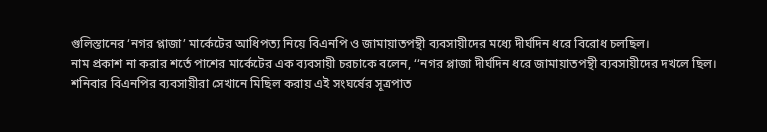গুলিস্তানের ‘নগর প্লাজা’ মার্কেটের আধিপত্য নিয়ে বিএনপি ও জামায়াতপন্থী ব্যবসায়ীদের মধ্যে দীর্ঘদিন ধরে বিরোধ চলছিল।
নাম প্রকাশ না করার শর্তে পাশের মার্কেটের এক ব্যবসায়ী চরচাকে বলেন, ‘‘নগর প্লাজা দীর্ঘদিন ধরে জামায়াতপন্থী ব্যবসায়ীদের দখলে ছিল। শনিবার বিএনপির ব্যবসায়ীরা সেখানে মিছিল করায় এই সংঘর্ষের সূত্রপাত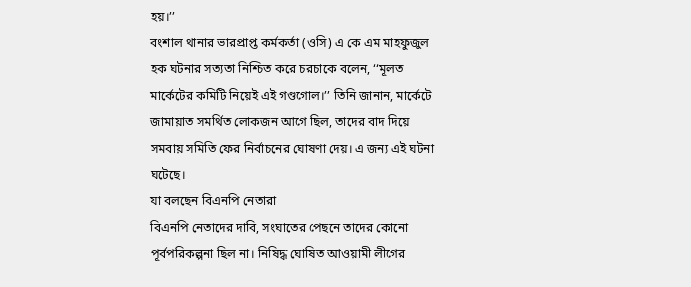হয়।’’
বংশাল থানার ভারপ্রাপ্ত কর্মকর্তা (ওসি) এ কে এম মাহফুজুল হক ঘটনার সত্যতা নিশ্চিত করে চরচাকে বলেন, ‘‘মূলত মার্কেটের কমিটি নিয়েই এই গণ্ডগোল।’’ তিনি জানান, মার্কেটে জামায়াত সমর্থিত লোকজন আগে ছিল, তাদের বাদ দিয়ে সমবায় সমিতি ফের নির্বাচনের ঘোষণা দেয়। এ জন্য এই ঘটনা ঘটেছে।
যা বলছেন বিএনপি নেতারা
বিএনপি নেতাদের দাবি, সংঘাতের পেছনে তাদের কোনো পূর্বপরিকল্পনা ছিল না। নিষিদ্ধ ঘোষিত আওয়ামী লীগের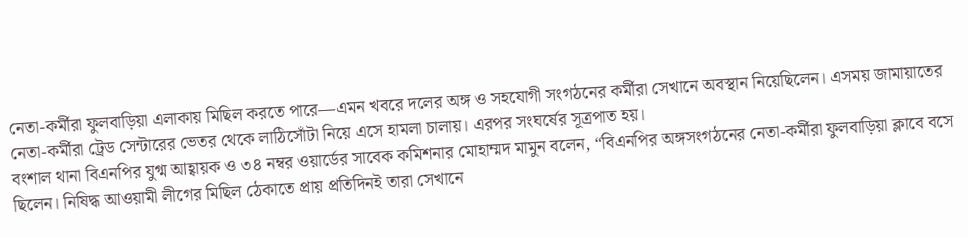নেতা-কর্মীরা ফুলবাড়িয়া এলাকায় মিছিল করতে পারে—এমন খবরে দলের অঙ্গ ও সহযোগী সংগঠনের কর্মীরা সেখানে অবস্থান নিয়েছিলেন। এসময় জামায়াতের নেতা-কর্মীরা ট্রেড সেন্টারের ভেতর থেকে লাঠিসোঁটা নিয়ে এসে হামলা চালায়। এরপর সংঘর্ষের সূত্রপাত হয়।
বংশাল থানা বিএনপির যুগ্ম আহ্বায়ক ও ৩৪ নম্বর ওয়ার্ডের সাবেক কমিশনার মোহাম্মদ মামুন বলেন, “বিএনপির অঙ্গসংগঠনের নেতা-কর্মীরা ফুলবাড়িয়া ক্লাবে বসে ছিলেন। নিষিদ্ধ আওয়ামী লীগের মিছিল ঠেকাতে প্রায় প্রতিদিনই তারা সেখানে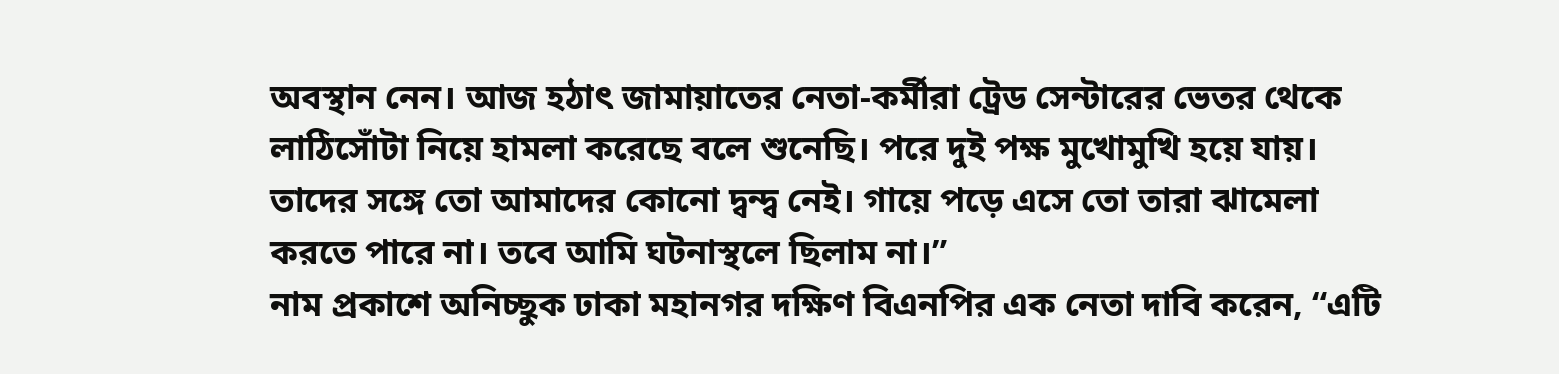অবস্থান নেন। আজ হঠাৎ জামায়াতের নেতা-কর্মীরা ট্রেড সেন্টারের ভেতর থেকে লাঠিসোঁটা নিয়ে হামলা করেছে বলে শুনেছি। পরে দুই পক্ষ মুখোমুখি হয়ে যায়। তাদের সঙ্গে তো আমাদের কোনো দ্বন্দ্ব নেই। গায়ে পড়ে এসে তো তারা ঝামেলা করতে পারে না। তবে আমি ঘটনাস্থলে ছিলাম না।”
নাম প্রকাশে অনিচ্ছুক ঢাকা মহানগর দক্ষিণ বিএনপির এক নেতা দাবি করেন, “এটি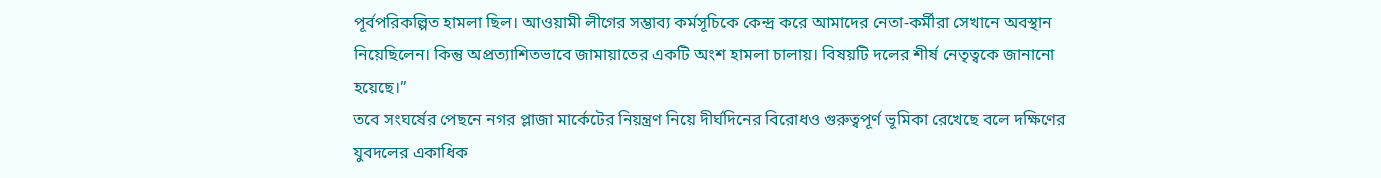পূর্বপরিকল্পিত হামলা ছিল। আওয়ামী লীগের সম্ভাব্য কর্মসূচিকে কেন্দ্র করে আমাদের নেতা-কর্মীরা সেখানে অবস্থান নিয়েছিলেন। কিন্তু অপ্রত্যাশিতভাবে জামায়াতের একটি অংশ হামলা চালায়। বিষয়টি দলের শীর্ষ নেতৃত্বকে জানানো হয়েছে।”
তবে সংঘর্ষের পেছনে নগর প্লাজা মার্কেটের নিয়ন্ত্রণ নিয়ে দীর্ঘদিনের বিরোধও গুরুত্বপূর্ণ ভূমিকা রেখেছে বলে দক্ষিণের যুবদলের একাধিক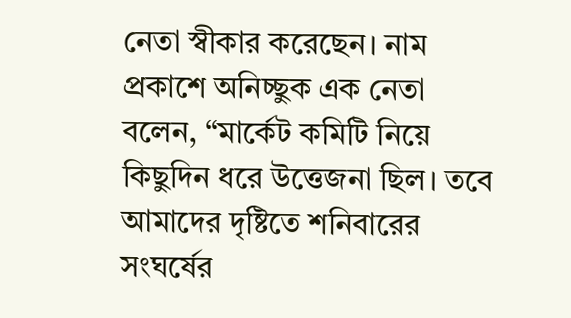নেতা স্বীকার করেছেন। নাম প্রকাশে অনিচ্ছুক এক নেতা বলেন, “মার্কেট কমিটি নিয়ে কিছুদিন ধরে উত্তেজনা ছিল। তবে আমাদের দৃষ্টিতে শনিবারের সংঘর্ষের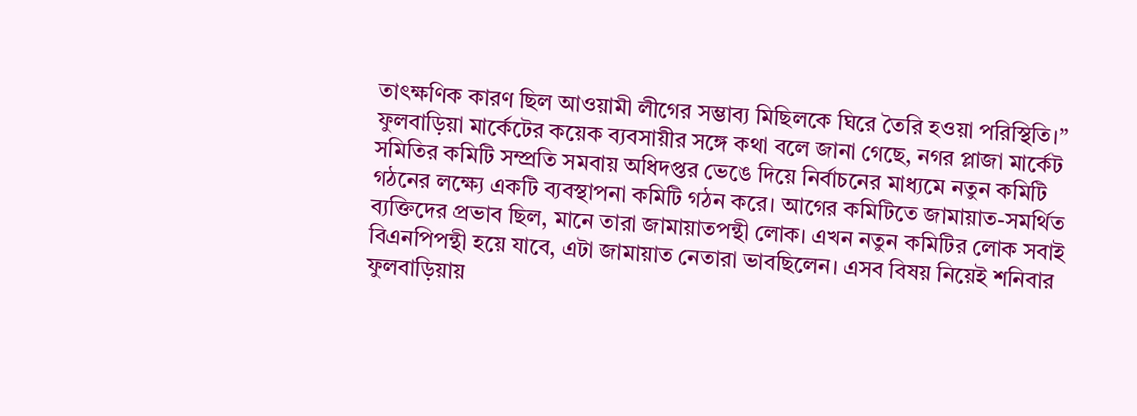তাৎক্ষণিক কারণ ছিল আওয়ামী লীগের সম্ভাব্য মিছিলকে ঘিরে তৈরি হওয়া পরিস্থিতি।”
ফুলবাড়িয়া মার্কেটের কয়েক ব্যবসায়ীর সঙ্গে কথা বলে জানা গেছে, নগর প্লাজা মার্কেট সমিতির কমিটি সম্প্রতি সমবায় অধিদপ্তর ভেঙে দিয়ে নির্বাচনের মাধ্যমে নতুন কমিটি গঠনের লক্ষ্যে একটি ব্যবস্থাপনা কমিটি গঠন করে। আগের কমিটিতে জামায়াত-সমর্থিত ব্যক্তিদের প্রভাব ছিল, মানে তারা জামায়াতপন্থী লোক। এখন নতুন কমিটির লোক সবাই বিএনপিপন্থী হয়ে যাবে, এটা জামায়াত নেতারা ভাবছিলেন। এসব বিষয় নিয়েই শনিবার ফুলবাড়িয়ায়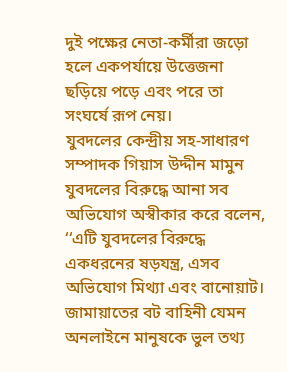দুই পক্ষের নেতা-কর্মীরা জড়ো হলে একপর্যায়ে উত্তেজনা ছড়িয়ে পড়ে এবং পরে তা সংঘর্ষে রূপ নেয়।
যুবদলের কেন্দ্রীয় সহ-সাধারণ সম্পাদক গিয়াস উদ্দীন মামুন যুবদলের বিরুদ্ধে আনা সব অভিযোগ অস্বীকার করে বলেন, ‘‘এটি যুবদলের বিরুদ্ধে একধরনের ষড়যন্ত্র, এসব অভিযোগ মিথ্যা এবং বানোয়াট। জামায়াতের বট বাহিনী যেমন অনলাইনে মানুষকে ভুল তথ্য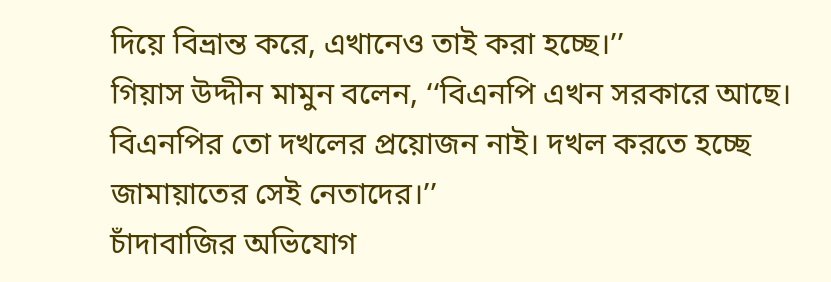দিয়ে বিভ্রান্ত করে, এখানেও তাই করা হচ্ছে।’’
গিয়াস উদ্দীন মামুন বলেন, ‘‘বিএনপি এখন সরকারে আছে। বিএনপির তো দখলের প্রয়োজন নাই। দখল করতে হচ্ছে জামায়াতের সেই নেতাদের।’’
চাঁদাবাজির অভিযোগ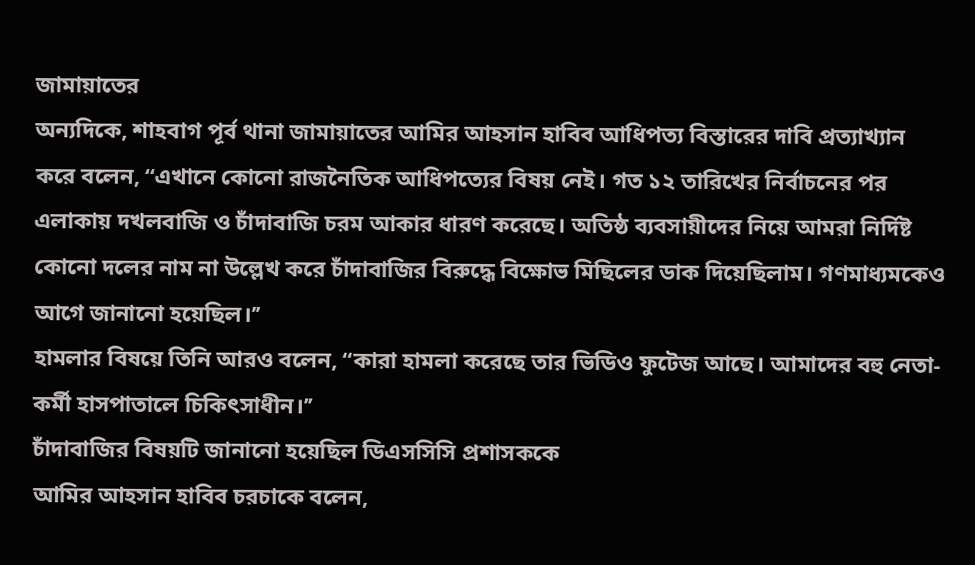জামায়াতের
অন্যদিকে, শাহবাগ পূর্ব থানা জামায়াতের আমির আহসান হাবিব আধিপত্য বিস্তারের দাবি প্রত্যাখ্যান করে বলেন, ‘‘এখানে কোনো রাজনৈতিক আধিপত্যের বিষয় নেই। গত ১২ তারিখের নির্বাচনের পর এলাকায় দখলবাজি ও চাঁদাবাজি চরম আকার ধারণ করেছে। অতিষ্ঠ ব্যবসায়ীদের নিয়ে আমরা নির্দিষ্ট কোনো দলের নাম না উল্লেখ করে চাঁদাবাজির বিরুদ্ধে বিক্ষোভ মিছিলের ডাক দিয়েছিলাম। গণমাধ্যমকেও আগে জানানো হয়েছিল।’’
হামলার বিষয়ে তিনি আরও বলেন, ‘‘কারা হামলা করেছে তার ভিডিও ফুটেজ আছে। আমাদের বহু নেতা-কর্মী হাসপাতালে চিকিৎসাধীন।’’
চাঁদাবাজির বিষয়টি জানানো হয়েছিল ডিএসসিসি প্রশাসককে
আমির আহসান হাবিব চরচাকে বলেন,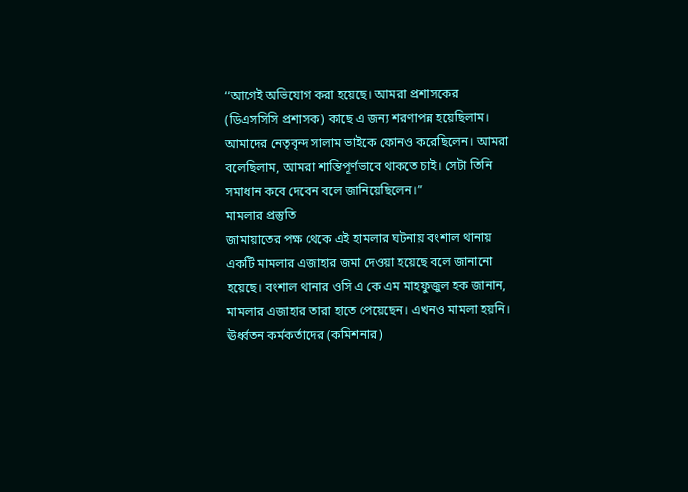‘‘আগেই অভিযোগ করা হয়েছে। আমরা প্রশাসকের (ডিএসসিসি প্রশাসক) কাছে এ জন্য শরণাপন্ন হয়েছিলাম। আমাদের নেতৃবৃন্দ সালাম ভাইকে ফোনও করেছিলেন। আমরা বলেছিলাম, আমরা শান্তিপূর্ণভাবে থাকতে চাই। সেটা তিনি সমাধান কবে দেবেন বলে জানিয়েছিলেন।”
মামলার প্রস্তুতি
জামায়াতের পক্ষ থেকে এই হামলার ঘটনায় বংশাল থানায় একটি মামলার এজাহার জমা দেওয়া হয়েছে বলে জানানো হয়েছে। বংশাল থানার ওসি এ কে এম মাহফুজুল হক জানান, মামলার এজাহার তারা হাতে পেয়েছেন। এখনও মামলা হয়নি। ঊর্ধ্বতন কর্মকর্তাদের (কমিশনার)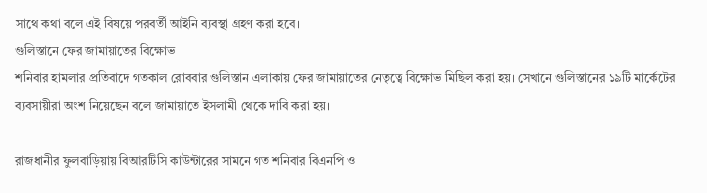সাথে কথা বলে এই বিষয়ে পরবর্তী আইনি ব্যবস্থা গ্রহণ করা হবে।
গুলিস্তানে ফের জামায়াতের বিক্ষোভ
শনিবার হামলার প্রতিবাদে গতকাল রোববার গুলিস্তান এলাকায় ফের জামায়াতের নেতৃত্বে বিক্ষোভ মিছিল করা হয়। সেখানে গুলিস্তানের ১৯টি মার্কেটের ব্যবসায়ীরা অংশ নিয়েছেন বলে জামায়াতে ইসলামী থেকে দাবি করা হয়।

রাজধানীর ফুলবাড়িয়ায় বিআরটিসি কাউন্টারের সামনে গত শনিবার বিএনপি ও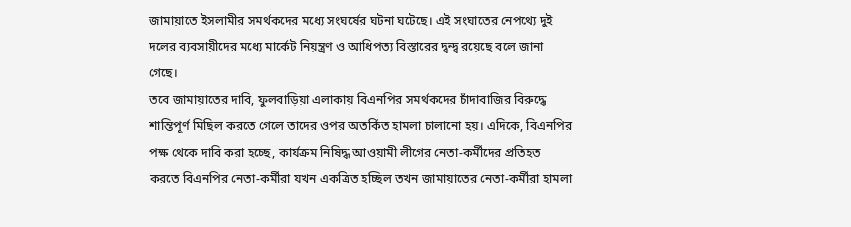জামায়াতে ইসলামীর সমর্থকদের মধ্যে সংঘর্ষের ঘটনা ঘটেছে। এই সংঘাতের নেপথ্যে দুই দলের ব্যবসায়ীদের মধ্যে মার্কেট নিয়ন্ত্রণ ও আধিপত্য বিস্তারের দ্বন্দ্ব রয়েছে বলে জানা গেছে।
তবে জামায়াতের দাবি, ফুলবাড়িয়া এলাকায় বিএনপির সমর্থকদের চাঁদাবাজির বিরুদ্ধে শান্তিপূর্ণ মিছিল করতে গেলে তাদের ওপর অতর্কিত হামলা চালানো হয়। এদিকে, বিএনপির পক্ষ থেকে দাবি করা হচ্ছে, কার্যক্রম নিষিদ্ধ আওয়ামী লীগের নেতা-কর্মীদের প্রতিহত করতে বিএনপির নেতা-কর্মীরা যখন একত্রিত হচ্ছিল তখন জামায়াতের নেতা-কর্মীরা হামলা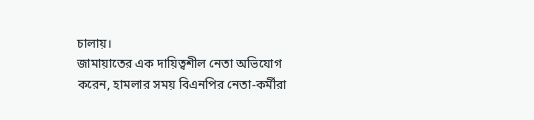চালায়।
জামায়াতের এক দায়িত্বশীল নেতা অভিযোগ করেন, হামলার সময় বিএনপির নেতা-কর্মীরা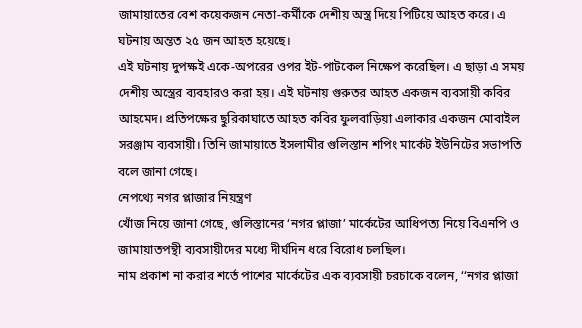জামায়াতের বেশ কয়েকজন নেতা-কর্মীকে দেশীয় অস্ত্র দিয়ে পিটিয়ে আহত করে। এ ঘটনায় অন্তত ২৫ জন আহত হয়েছে।
এই ঘটনায় দুপক্ষই একে-অপরের ওপর ইট-পাটকেল নিক্ষেপ করেছিল। এ ছাড়া এ সময় দেশীয় অস্ত্রের ব্যবহারও করা হয়। এই ঘটনায় গুরুতর আহত একজন ব্যবসায়ী কবির আহমেদ। প্রতিপক্ষের ছুরিকাঘাতে আহত কবির ফুলবাড়িয়া এলাকার একজন মোবাইল সরঞ্জাম ব্যবসায়ী। তিনি জামায়াতে ইসলামীর গুলিস্তান শপিং মার্কেট ইউনিটের সভাপতি বলে জানা গেছে।
নেপথ্যে নগর প্লাজার নিয়ন্ত্রণ
খোঁজ নিয়ে জানা গেছে, গুলিস্তানের ‘নগর প্লাজা’ মার্কেটের আধিপত্য নিয়ে বিএনপি ও জামায়াতপন্থী ব্যবসায়ীদের মধ্যে দীর্ঘদিন ধরে বিরোধ চলছিল।
নাম প্রকাশ না করার শর্তে পাশের মার্কেটের এক ব্যবসায়ী চরচাকে বলেন, ‘‘নগর প্লাজা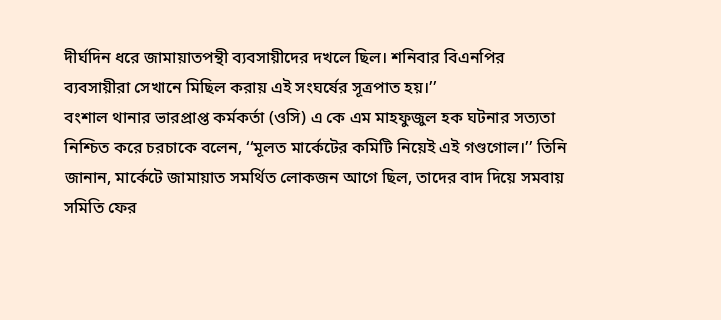দীর্ঘদিন ধরে জামায়াতপন্থী ব্যবসায়ীদের দখলে ছিল। শনিবার বিএনপির ব্যবসায়ীরা সেখানে মিছিল করায় এই সংঘর্ষের সূত্রপাত হয়।’’
বংশাল থানার ভারপ্রাপ্ত কর্মকর্তা (ওসি) এ কে এম মাহফুজুল হক ঘটনার সত্যতা নিশ্চিত করে চরচাকে বলেন, ‘‘মূলত মার্কেটের কমিটি নিয়েই এই গণ্ডগোল।’’ তিনি জানান, মার্কেটে জামায়াত সমর্থিত লোকজন আগে ছিল, তাদের বাদ দিয়ে সমবায় সমিতি ফের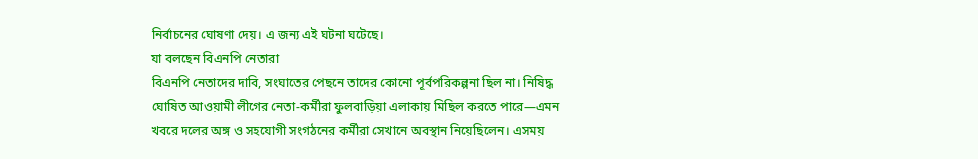নির্বাচনের ঘোষণা দেয়। এ জন্য এই ঘটনা ঘটেছে।
যা বলছেন বিএনপি নেতারা
বিএনপি নেতাদের দাবি, সংঘাতের পেছনে তাদের কোনো পূর্বপরিকল্পনা ছিল না। নিষিদ্ধ ঘোষিত আওয়ামী লীগের নেতা-কর্মীরা ফুলবাড়িয়া এলাকায় মিছিল করতে পারে—এমন খবরে দলের অঙ্গ ও সহযোগী সংগঠনের কর্মীরা সেখানে অবস্থান নিয়েছিলেন। এসময়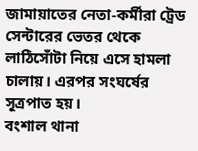জামায়াতের নেতা-কর্মীরা ট্রেড সেন্টারের ভেতর থেকে লাঠিসোঁটা নিয়ে এসে হামলা চালায়। এরপর সংঘর্ষের সূত্রপাত হয়।
বংশাল থানা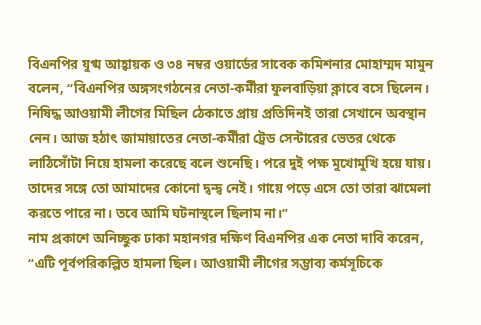বিএনপির যুগ্ম আহ্বায়ক ও ৩৪ নম্বর ওয়ার্ডের সাবেক কমিশনার মোহাম্মদ মামুন বলেন, “বিএনপির অঙ্গসংগঠনের নেতা-কর্মীরা ফুলবাড়িয়া ক্লাবে বসে ছিলেন। নিষিদ্ধ আওয়ামী লীগের মিছিল ঠেকাতে প্রায় প্রতিদিনই তারা সেখানে অবস্থান নেন। আজ হঠাৎ জামায়াতের নেতা-কর্মীরা ট্রেড সেন্টারের ভেতর থেকে লাঠিসোঁটা নিয়ে হামলা করেছে বলে শুনেছি। পরে দুই পক্ষ মুখোমুখি হয়ে যায়। তাদের সঙ্গে তো আমাদের কোনো দ্বন্দ্ব নেই। গায়ে পড়ে এসে তো তারা ঝামেলা করতে পারে না। তবে আমি ঘটনাস্থলে ছিলাম না।”
নাম প্রকাশে অনিচ্ছুক ঢাকা মহানগর দক্ষিণ বিএনপির এক নেতা দাবি করেন, “এটি পূর্বপরিকল্পিত হামলা ছিল। আওয়ামী লীগের সম্ভাব্য কর্মসূচিকে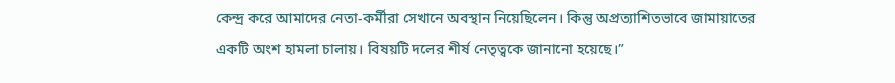কেন্দ্র করে আমাদের নেতা-কর্মীরা সেখানে অবস্থান নিয়েছিলেন। কিন্তু অপ্রত্যাশিতভাবে জামায়াতের একটি অংশ হামলা চালায়। বিষয়টি দলের শীর্ষ নেতৃত্বকে জানানো হয়েছে।”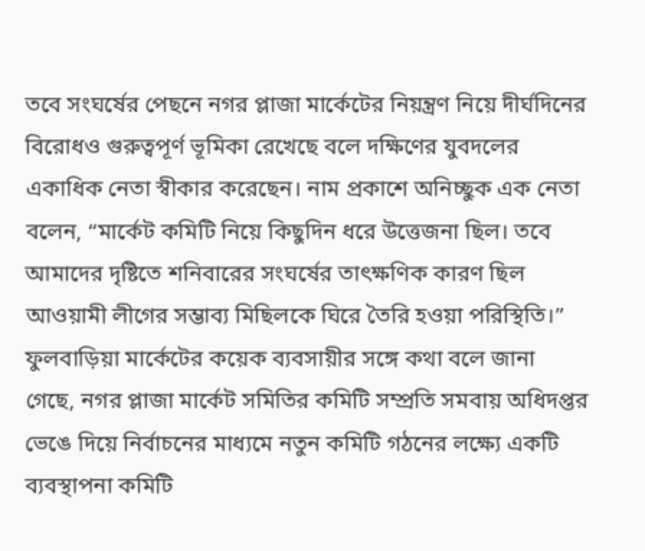তবে সংঘর্ষের পেছনে নগর প্লাজা মার্কেটের নিয়ন্ত্রণ নিয়ে দীর্ঘদিনের বিরোধও গুরুত্বপূর্ণ ভূমিকা রেখেছে বলে দক্ষিণের যুবদলের একাধিক নেতা স্বীকার করেছেন। নাম প্রকাশে অনিচ্ছুক এক নেতা বলেন, “মার্কেট কমিটি নিয়ে কিছুদিন ধরে উত্তেজনা ছিল। তবে আমাদের দৃষ্টিতে শনিবারের সংঘর্ষের তাৎক্ষণিক কারণ ছিল আওয়ামী লীগের সম্ভাব্য মিছিলকে ঘিরে তৈরি হওয়া পরিস্থিতি।”
ফুলবাড়িয়া মার্কেটের কয়েক ব্যবসায়ীর সঙ্গে কথা বলে জানা গেছে, নগর প্লাজা মার্কেট সমিতির কমিটি সম্প্রতি সমবায় অধিদপ্তর ভেঙে দিয়ে নির্বাচনের মাধ্যমে নতুন কমিটি গঠনের লক্ষ্যে একটি ব্যবস্থাপনা কমিটি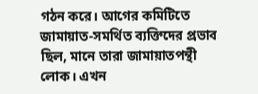গঠন করে। আগের কমিটিতে জামায়াত-সমর্থিত ব্যক্তিদের প্রভাব ছিল, মানে তারা জামায়াতপন্থী লোক। এখন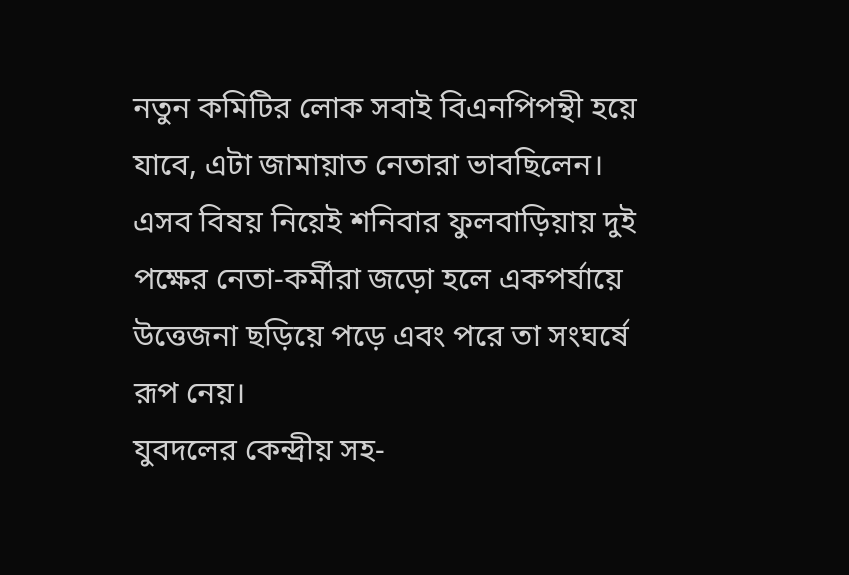নতুন কমিটির লোক সবাই বিএনপিপন্থী হয়ে যাবে, এটা জামায়াত নেতারা ভাবছিলেন। এসব বিষয় নিয়েই শনিবার ফুলবাড়িয়ায় দুই পক্ষের নেতা-কর্মীরা জড়ো হলে একপর্যায়ে উত্তেজনা ছড়িয়ে পড়ে এবং পরে তা সংঘর্ষে রূপ নেয়।
যুবদলের কেন্দ্রীয় সহ-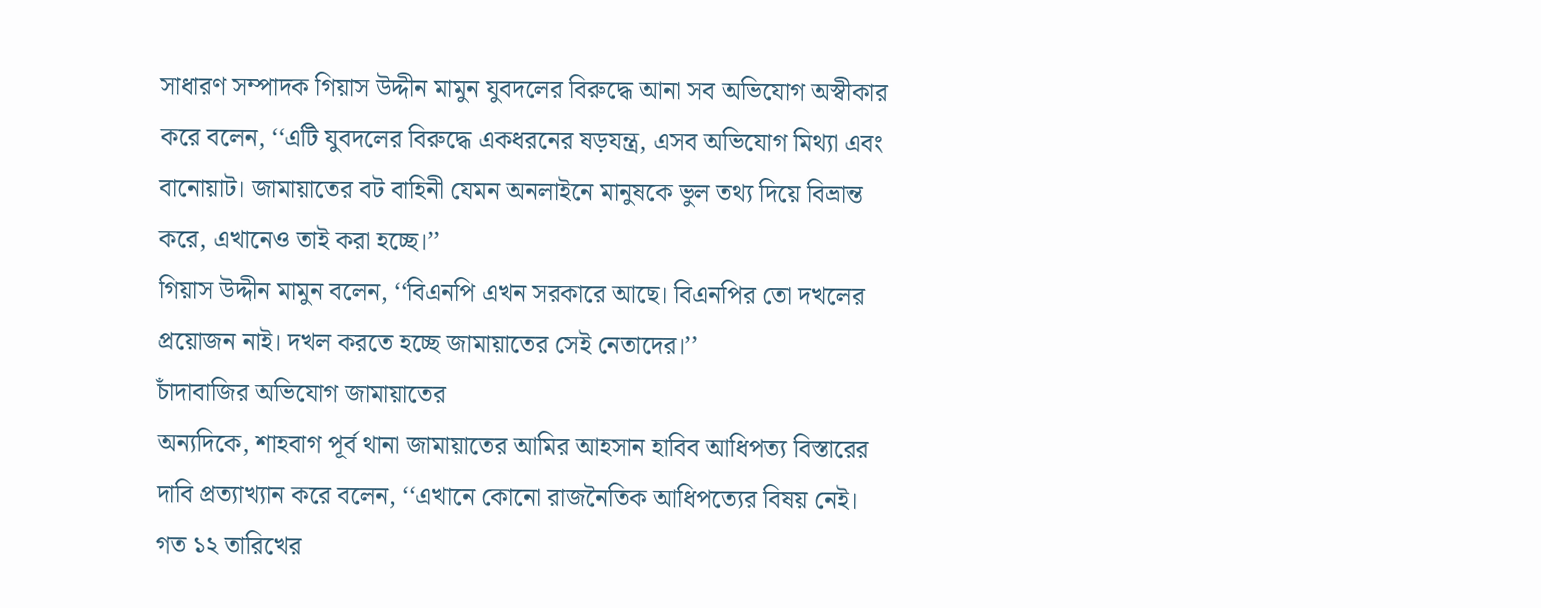সাধারণ সম্পাদক গিয়াস উদ্দীন মামুন যুবদলের বিরুদ্ধে আনা সব অভিযোগ অস্বীকার করে বলেন, ‘‘এটি যুবদলের বিরুদ্ধে একধরনের ষড়যন্ত্র, এসব অভিযোগ মিথ্যা এবং বানোয়াট। জামায়াতের বট বাহিনী যেমন অনলাইনে মানুষকে ভুল তথ্য দিয়ে বিভ্রান্ত করে, এখানেও তাই করা হচ্ছে।’’
গিয়াস উদ্দীন মামুন বলেন, ‘‘বিএনপি এখন সরকারে আছে। বিএনপির তো দখলের প্রয়োজন নাই। দখল করতে হচ্ছে জামায়াতের সেই নেতাদের।’’
চাঁদাবাজির অভিযোগ জামায়াতের
অন্যদিকে, শাহবাগ পূর্ব থানা জামায়াতের আমির আহসান হাবিব আধিপত্য বিস্তারের দাবি প্রত্যাখ্যান করে বলেন, ‘‘এখানে কোনো রাজনৈতিক আধিপত্যের বিষয় নেই। গত ১২ তারিখের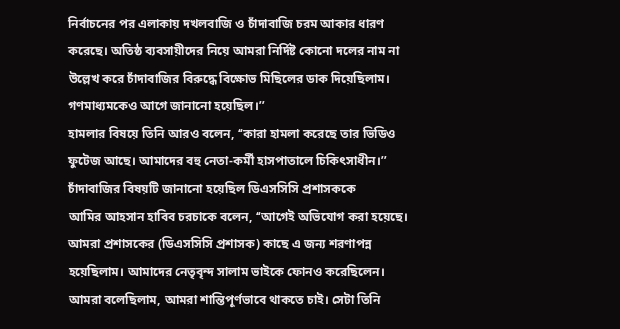নির্বাচনের পর এলাকায় দখলবাজি ও চাঁদাবাজি চরম আকার ধারণ করেছে। অতিষ্ঠ ব্যবসায়ীদের নিয়ে আমরা নির্দিষ্ট কোনো দলের নাম না উল্লেখ করে চাঁদাবাজির বিরুদ্ধে বিক্ষোভ মিছিলের ডাক দিয়েছিলাম। গণমাধ্যমকেও আগে জানানো হয়েছিল।’’
হামলার বিষয়ে তিনি আরও বলেন, ‘‘কারা হামলা করেছে তার ভিডিও ফুটেজ আছে। আমাদের বহু নেতা-কর্মী হাসপাতালে চিকিৎসাধীন।’’
চাঁদাবাজির বিষয়টি জানানো হয়েছিল ডিএসসিসি প্রশাসককে
আমির আহসান হাবিব চরচাকে বলেন, ‘‘আগেই অভিযোগ করা হয়েছে। আমরা প্রশাসকের (ডিএসসিসি প্রশাসক) কাছে এ জন্য শরণাপন্ন হয়েছিলাম। আমাদের নেতৃবৃন্দ সালাম ভাইকে ফোনও করেছিলেন। আমরা বলেছিলাম, আমরা শান্তিপূর্ণভাবে থাকতে চাই। সেটা তিনি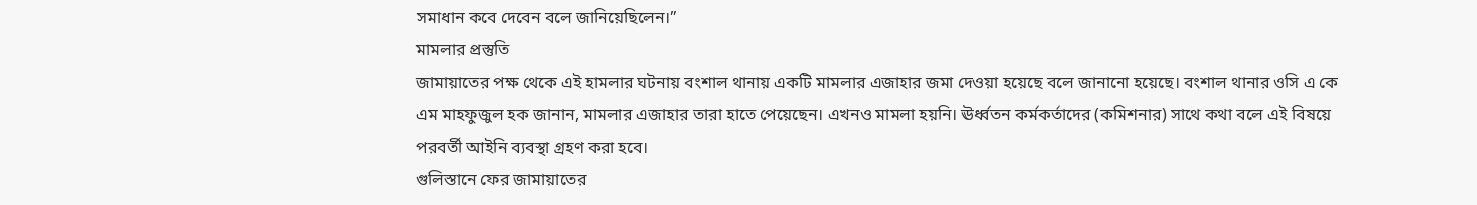সমাধান কবে দেবেন বলে জানিয়েছিলেন।”
মামলার প্রস্তুতি
জামায়াতের পক্ষ থেকে এই হামলার ঘটনায় বংশাল থানায় একটি মামলার এজাহার জমা দেওয়া হয়েছে বলে জানানো হয়েছে। বংশাল থানার ওসি এ কে এম মাহফুজুল হক জানান, মামলার এজাহার তারা হাতে পেয়েছেন। এখনও মামলা হয়নি। ঊর্ধ্বতন কর্মকর্তাদের (কমিশনার) সাথে কথা বলে এই বিষয়ে পরবর্তী আইনি ব্যবস্থা গ্রহণ করা হবে।
গুলিস্তানে ফের জামায়াতের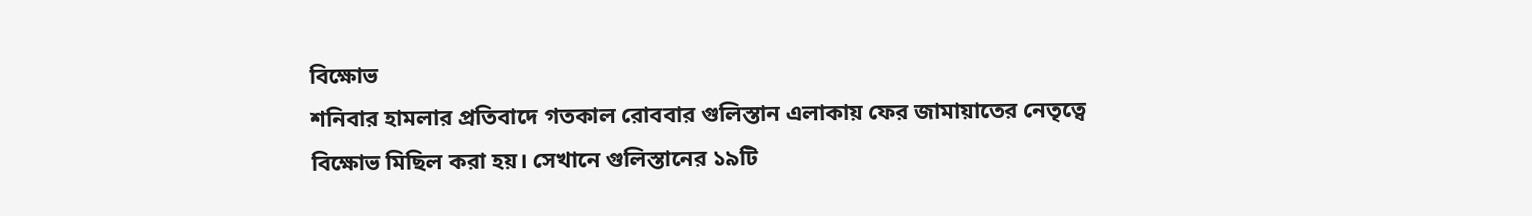বিক্ষোভ
শনিবার হামলার প্রতিবাদে গতকাল রোববার গুলিস্তান এলাকায় ফের জামায়াতের নেতৃত্বে বিক্ষোভ মিছিল করা হয়। সেখানে গুলিস্তানের ১৯টি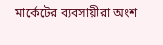মার্কেটের ব্যবসায়ীরা অংশ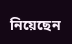নিয়েছেন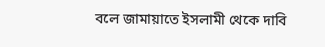বলে জামায়াতে ইসলামী থেকে দাবি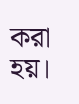করা হয়।